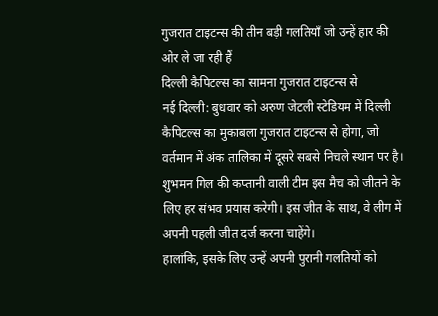गुजरात टाइटन्स की तीन बड़ी गलतियाँ जो उन्हें हार की ओर ले जा रही हैं
दिल्ली कैपिटल्स का सामना गुजरात टाइटन्स से
नई दिल्ली: बुधवार को अरुण जेटली स्टेडियम में दिल्ली कैपिटल्स का मुकाबला गुजरात टाइटन्स से होगा, जो वर्तमान में अंक तालिका में दूसरे सबसे निचले स्थान पर है। शुभमन गिल की कप्तानी वाली टीम इस मैच को जीतने के लिए हर संभव प्रयास करेगी। इस जीत के साथ, वे लीग में अपनी पहली जीत दर्ज करना चाहेंगे।
हालांकि, इसके लिए उन्हें अपनी पुरानी गलतियों को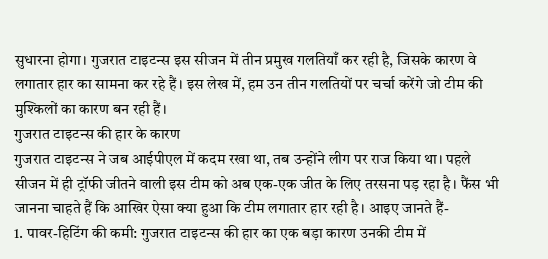सुधारना होगा। गुजरात टाइटन्स इस सीजन में तीन प्रमुख गलतियाँ कर रही है, जिसके कारण वे लगातार हार का सामना कर रहे हैं। इस लेख में, हम उन तीन गलतियों पर चर्चा करेंगे जो टीम की मुश्किलों का कारण बन रही हैं।
गुजरात टाइटन्स की हार के कारण
गुजरात टाइटन्स ने जब आईपीएल में कदम रखा था, तब उन्होंने लीग पर राज किया था। पहले सीजन में ही ट्रॉफी जीतने वाली इस टीम को अब एक-एक जीत के लिए तरसना पड़ रहा है। फैंस भी जानना चाहते हैं कि आखिर ऐसा क्या हुआ कि टीम लगातार हार रही है। आइए जानते हैं-
1. पावर-हिटिंग की कमी: गुजरात टाइटन्स की हार का एक बड़ा कारण उनकी टीम में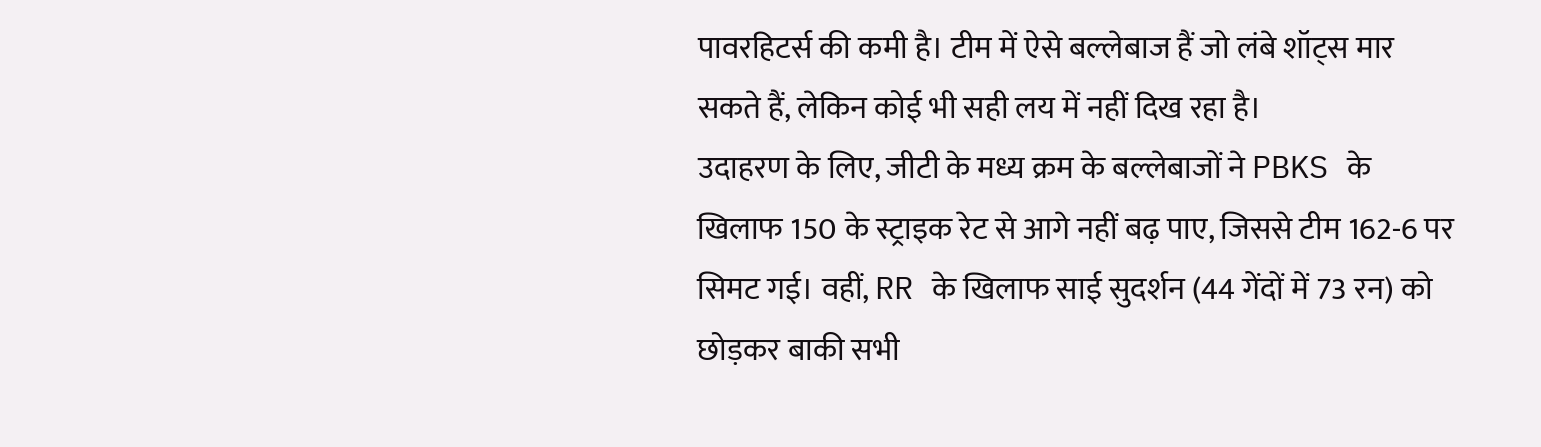पावरहिटर्स की कमी है। टीम में ऐसे बल्लेबाज हैं जो लंबे शॉट्स मार सकते हैं, लेकिन कोई भी सही लय में नहीं दिख रहा है।
उदाहरण के लिए, जीटी के मध्य क्रम के बल्लेबाजों ने PBKS के खिलाफ 150 के स्ट्राइक रेट से आगे नहीं बढ़ पाए, जिससे टीम 162-6 पर सिमट गई। वहीं, RR के खिलाफ साई सुदर्शन (44 गेंदों में 73 रन) को छोड़कर बाकी सभी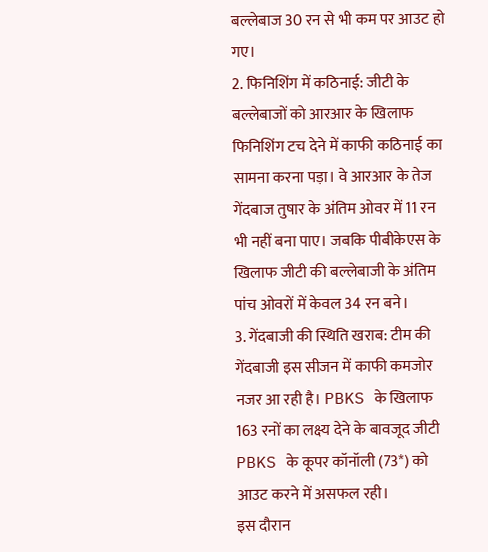बल्लेबाज 30 रन से भी कम पर आउट हो गए।
2. फिनिशिंग में कठिनाई: जीटी के बल्लेबाजों को आरआर के खिलाफ फिनिशिंग टच देने में काफी कठिनाई का सामना करना पड़ा। वे आरआर के तेज गेंदबाज तुषार के अंतिम ओवर में 11 रन भी नहीं बना पाए। जबकि पीबीकेएस के खिलाफ जीटी की बल्लेबाजी के अंतिम पांच ओवरों में केवल 34 रन बने।
3. गेंदबाजी की स्थिति खराब: टीम की गेंदबाजी इस सीजन में काफी कमजोर नजर आ रही है। PBKS के खिलाफ 163 रनों का लक्ष्य देने के बावजूद जीटी PBKS के कूपर कॉनॉली (73*) को आउट करने में असफल रही।
इस दौरान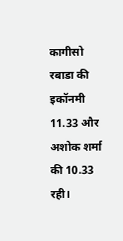कागीसो रबाडा की इकॉनमी 11.33 और अशोक शर्मा की 10.33 रही।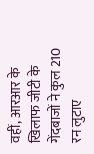वहीं, आरआर के खिलाफ जीटी के गेंदबाजों ने कुल 210 रन लुटाए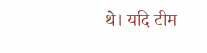थे। यदि टीम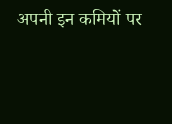अपनी इन कमियों पर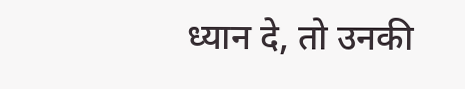ध्यान दे, तो उनकी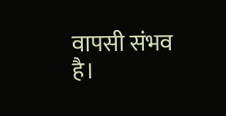वापसी संभव है।